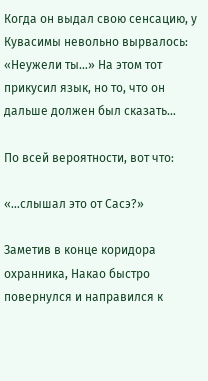Когда он выдал свою сенсацию, у Кувасимы невольно вырвалось: «Неужели ты…» На этом тот прикусил язык, но то, что он дальше должен был сказать…

По всей вероятности, вот что:

«…слышал это от Сасэ?»

Заметив в конце коридора охранника, Накао быстро повернулся и направился к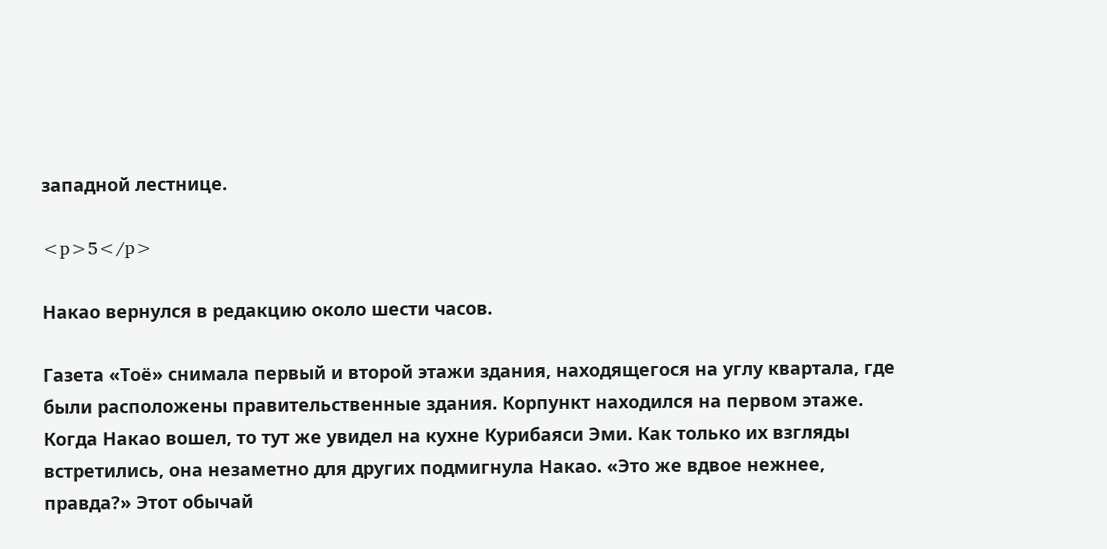западной лестнице.

<p>5</p>

Накао вернулся в редакцию около шести часов.

Газета «Тоё» снимала первый и второй этажи здания, находящегося на углу квартала, где были расположены правительственные здания. Корпункт находился на первом этаже. Когда Накао вошел, то тут же увидел на кухне Курибаяси Эми. Как только их взгляды встретились, она незаметно для других подмигнула Накао. «Это же вдвое нежнее, правда?» Этот обычай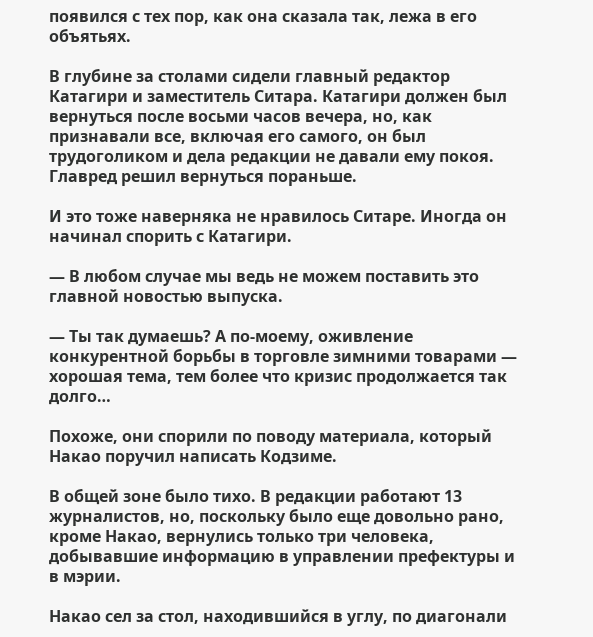появился с тех пор, как она сказала так, лежа в его объятьях.

В глубине за столами сидели главный редактор Катагири и заместитель Ситара. Катагири должен был вернуться после восьми часов вечера, но, как признавали все, включая его самого, он был трудоголиком и дела редакции не давали ему покоя. Главред решил вернуться пораньше.

И это тоже наверняка не нравилось Ситаре. Иногда он начинал спорить с Катагири.

— В любом случае мы ведь не можем поставить это главной новостью выпуска.

— Ты так думаешь? А по-моему, оживление конкурентной борьбы в торговле зимними товарами — хорошая тема, тем более что кризис продолжается так долго…

Похоже, они спорили по поводу материала, который Накао поручил написать Кодзиме.

В общей зоне было тихо. В редакции работают 13 журналистов, но, поскольку было еще довольно рано, кроме Накао, вернулись только три человека, добывавшие информацию в управлении префектуры и в мэрии.

Накао сел за стол, находившийся в углу, по диагонали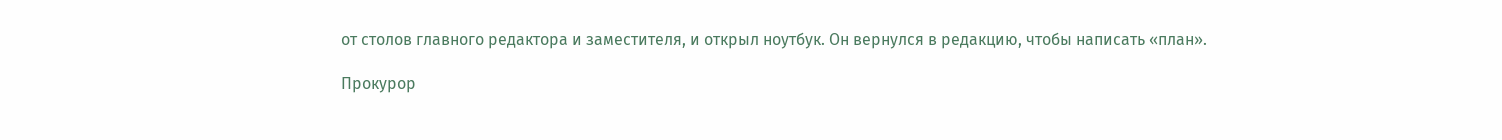от столов главного редактора и заместителя, и открыл ноутбук. Он вернулся в редакцию, чтобы написать «план».

Прокурор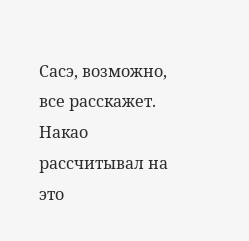Сасэ, возможно, все расскажет. Накао рассчитывал на это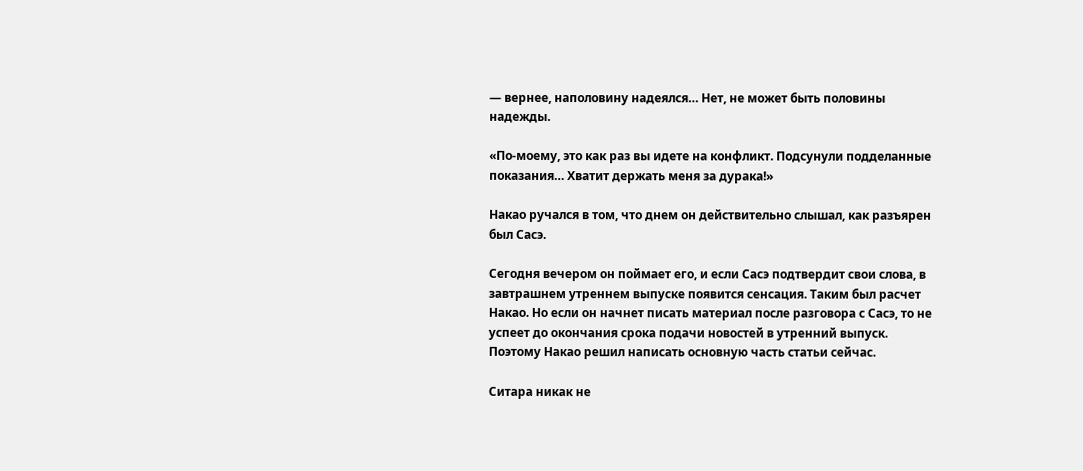— вернее, наполовину надеялся… Нет, не может быть половины надежды.

«По-моему, это как раз вы идете на конфликт. Подсунули подделанные показания… Хватит держать меня за дурака!»

Накао ручался в том, что днем он действительно слышал, как разъярен был Сасэ.

Сегодня вечером он поймает его, и если Сасэ подтвердит свои слова, в завтрашнем утреннем выпуске появится сенсация. Таким был расчет Накао. Но если он начнет писать материал после разговора с Сасэ, то не успеет до окончания срока подачи новостей в утренний выпуск. Поэтому Накао решил написать основную часть статьи сейчас.

Ситара никак не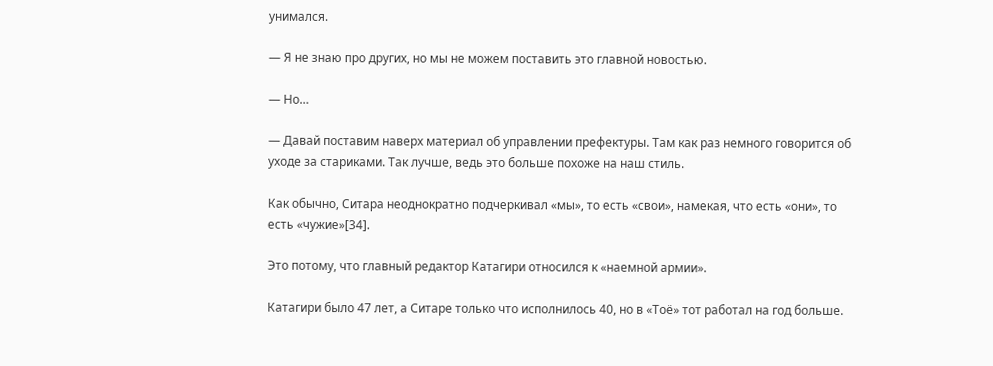унимался.

— Я не знаю про других, но мы не можем поставить это главной новостью.

— Но…

— Давай поставим наверх материал об управлении префектуры. Там как раз немного говорится об уходе за стариками. Так лучше, ведь это больше похоже на наш стиль.

Как обычно, Ситара неоднократно подчеркивал «мы», то есть «свои», намекая, что есть «они», то есть «чужие»[34].

Это потому, что главный редактор Катагири относился к «наемной армии».

Катагири было 47 лет, а Ситаре только что исполнилось 40, но в «Тоё» тот работал на год больше.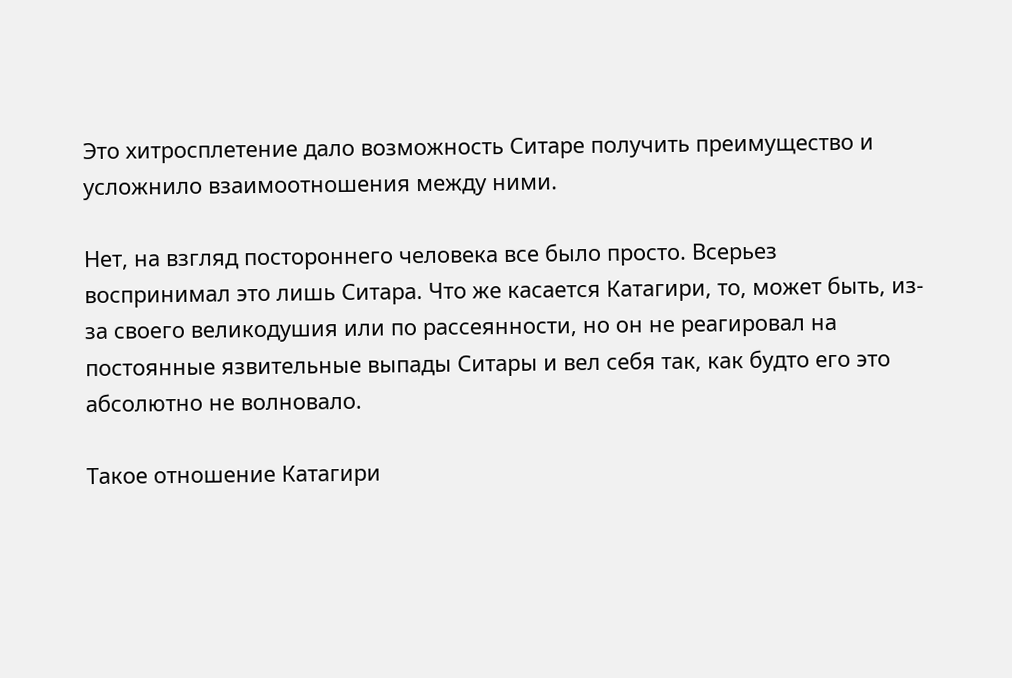Это хитросплетение дало возможность Ситаре получить преимущество и усложнило взаимоотношения между ними.

Нет, на взгляд постороннего человека все было просто. Всерьез воспринимал это лишь Ситара. Что же касается Катагири, то, может быть, из-за своего великодушия или по рассеянности, но он не реагировал на постоянные язвительные выпады Ситары и вел себя так, как будто его это абсолютно не волновало.

Такое отношение Катагири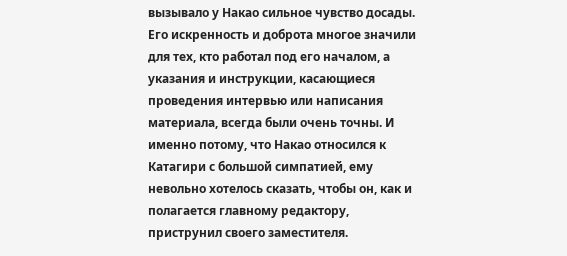вызывало у Накао сильное чувство досады. Его искренность и доброта многое значили для тех, кто работал под его началом, а указания и инструкции, касающиеся проведения интервью или написания материала, всегда были очень точны. И именно потому, что Накао относился к Катагири с большой симпатией, ему невольно хотелось сказать, чтобы он, как и полагается главному редактору, приструнил своего заместителя.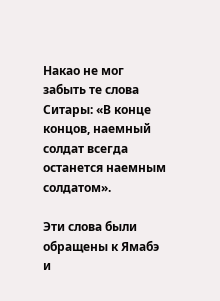Накао не мог забыть те слова Ситары: «В конце концов, наемный солдат всегда останется наемным солдатом».

Эти слова были обращены к Ямабэ и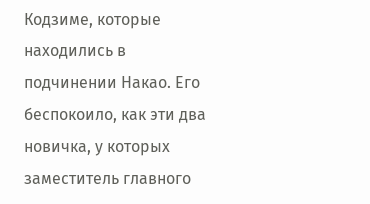Кодзиме, которые находились в подчинении Накао. Его беспокоило, как эти два новичка, у которых заместитель главного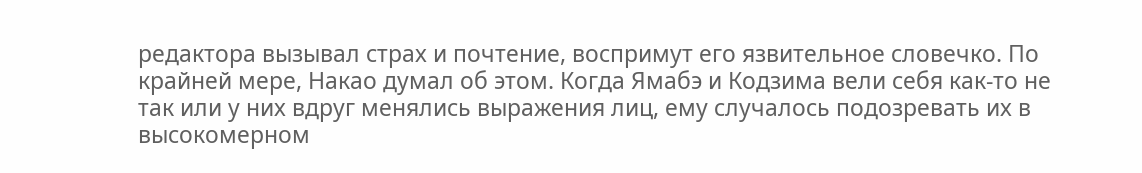редактора вызывал страх и почтение, воспримут его язвительное словечко. По крайней мере, Накао думал об этом. Когда Ямабэ и Кодзима вели себя как-то не так или у них вдруг менялись выражения лиц, ему случалось подозревать их в высокомерном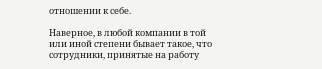отношении к себе.

Наверное, в любой компании в той или иной степени бывает такое, что сотрудники, принятые на работу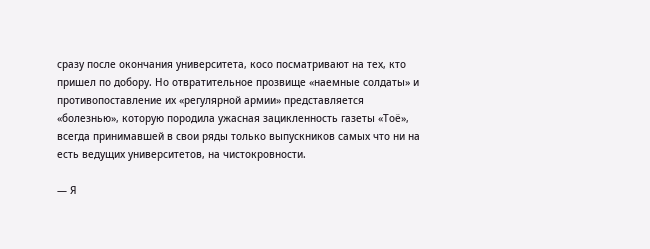сразу после окончания университета, косо посматривают на тех, кто пришел по добору. Но отвратительное прозвище «наемные солдаты» и противопоставление их «регулярной армии» представляется «болезнью», которую породила ужасная зацикленность газеты «Тоё», всегда принимавшей в свои ряды только выпускников самых что ни на есть ведущих университетов, на чистокровности.

— Я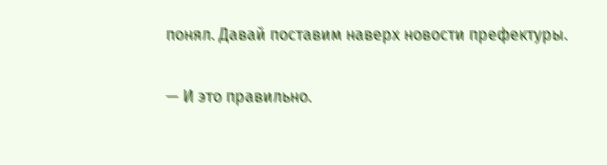понял. Давай поставим наверх новости префектуры.

— И это правильно.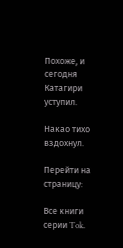Похоже, и сегодня Катагири уступил.

Накао тихо вздохнул.

Перейти на страницу:

Все книги серии Tok.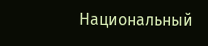Национальный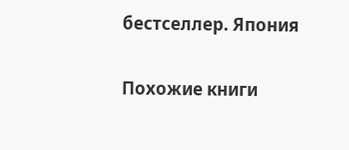бестселлер. Япония

Похожие книги